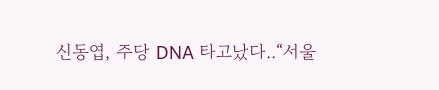신동엽, 주당 DNA 타고났다..“서울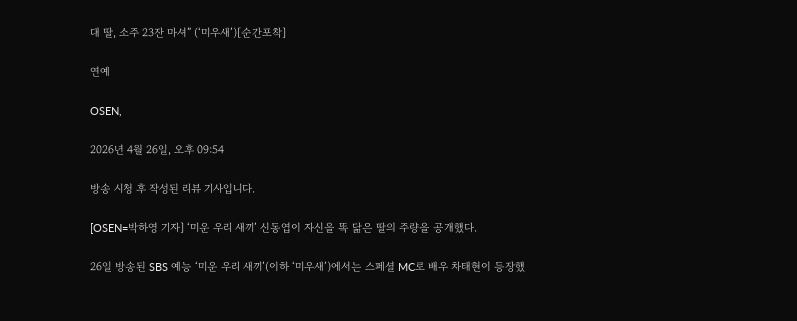대 딸, 소주 23잔 마셔” (‘미우새’)[순간포착]

연예

OSEN,

2026년 4월 26일, 오후 09:54

방송 시청 후 작성된 리뷰 기사입니다.

[OSEN=박하영 기자] ‘미운 우리 새끼’ 신동엽이 자신을 똑 닮은 딸의 주량을 공개했다.

26일 방송된 SBS 예능 ‘미운 우리 새끼’(이하 ‘미우새’)에서는 스페셜 MC로 배우 차태현이 등장했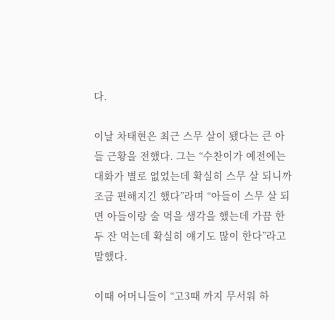다.

이날 차태현은 최근 스무 살이 됐다는 큰 아들 근황을 전했다. 그는 “수찬이가 예전에는 대화가 별로 없었는데 확실히 스무 살 되니까 조금 편해지긴 했다”라며 “아들이 스무 살 되면 아들이랑 술 먹을 생각을 했는데 가끔 한두 잔 먹는데 확실히 얘기도 많이 한다”라고 말했다.

이때 어머니들이 “고3때 까지 무서워 하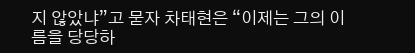지 않았냐”고 묻자 차태현은 “이제는 그의 이름을 당당하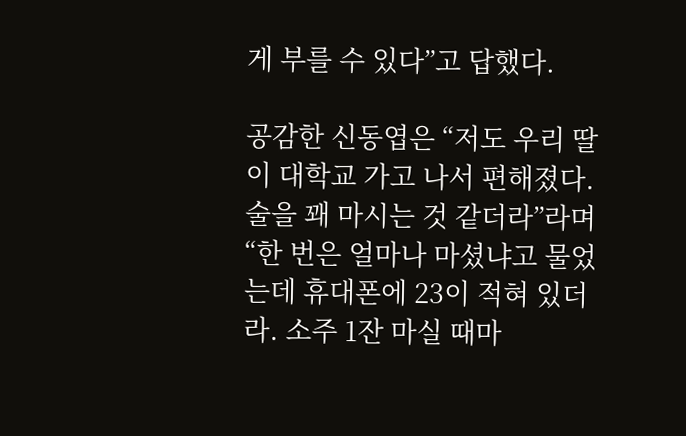게 부를 수 있다”고 답했다.

공감한 신동엽은 “저도 우리 딸이 대학교 가고 나서 편해졌다. 술을 꽤 마시는 것 같더라”라며 “한 번은 얼마나 마셨냐고 물었는데 휴대폰에 23이 적혀 있더라. 소주 1잔 마실 때마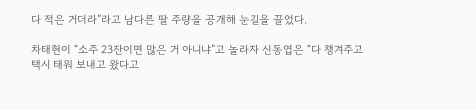다 적은 거더라”라고 남다른 딸 주량을 공개해 눈길을 끌었다.

차태현이 “소주 23잔이면 많은 거 아니냐”고 놀라자 신동엽은 “다 챙겨주고 택시 태워 보내고 왔다고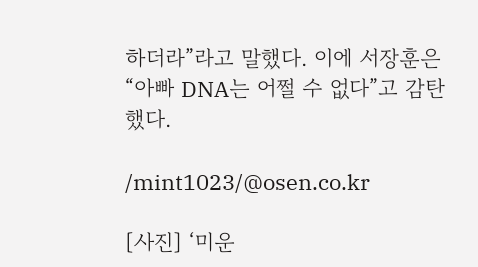하더라”라고 말했다. 이에 서장훈은 “아빠 DNA는 어쩔 수 없다”고 감탄했다.

/mint1023/@osen.co.kr

[사진] ‘미운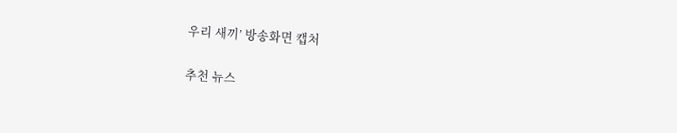우리 새끼’ 방송화면 캡처

추천 뉴스